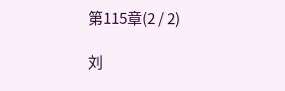第115章(2 / 2)

刘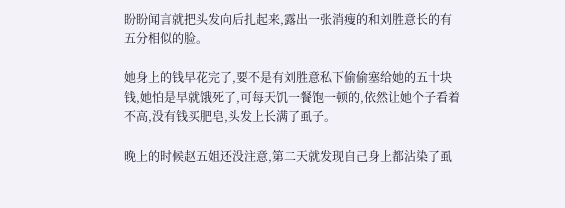盼盼闻言就把头发向后扎起来,露出一张消瘦的和刘胜意长的有五分相似的脸。

她身上的钱早花完了,要不是有刘胜意私下偷偷塞给她的五十块钱,她怕是早就饿死了,可每天饥一餐饱一顿的,依然让她个子看着不高,没有钱买肥皂,头发上长满了虱子。

晚上的时候赵五姐还没注意,第二天就发现自己身上都沾染了虱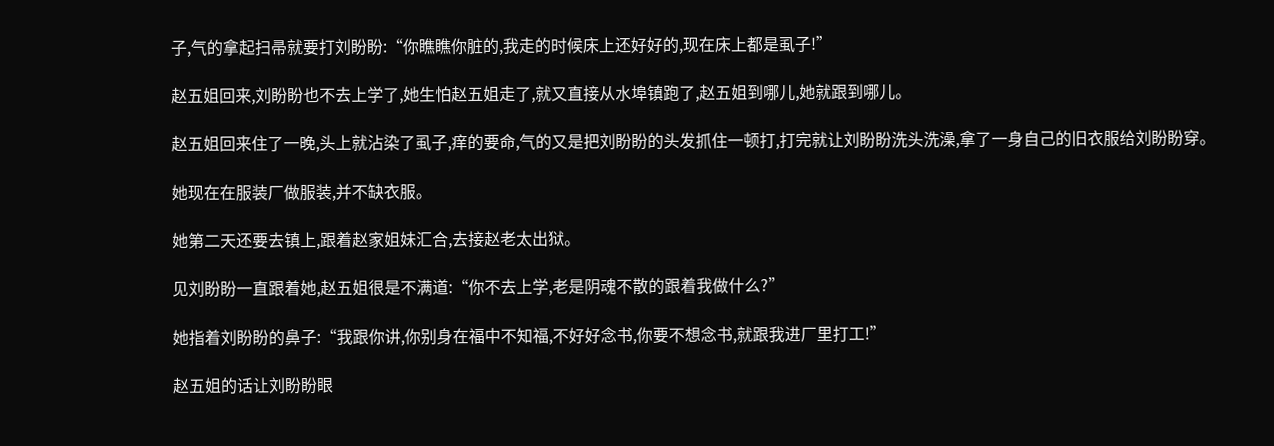子,气的拿起扫帚就要打刘盼盼:“你瞧瞧你脏的,我走的时候床上还好好的,现在床上都是虱子!”

赵五姐回来,刘盼盼也不去上学了,她生怕赵五姐走了,就又直接从水埠镇跑了,赵五姐到哪儿,她就跟到哪儿。

赵五姐回来住了一晚,头上就沾染了虱子,痒的要命,气的又是把刘盼盼的头发抓住一顿打,打完就让刘盼盼洗头洗澡,拿了一身自己的旧衣服给刘盼盼穿。

她现在在服装厂做服装,并不缺衣服。

她第二天还要去镇上,跟着赵家姐妹汇合,去接赵老太出狱。

见刘盼盼一直跟着她,赵五姐很是不满道:“你不去上学,老是阴魂不散的跟着我做什么?”

她指着刘盼盼的鼻子:“我跟你讲,你别身在福中不知福,不好好念书,你要不想念书,就跟我进厂里打工!”

赵五姐的话让刘盼盼眼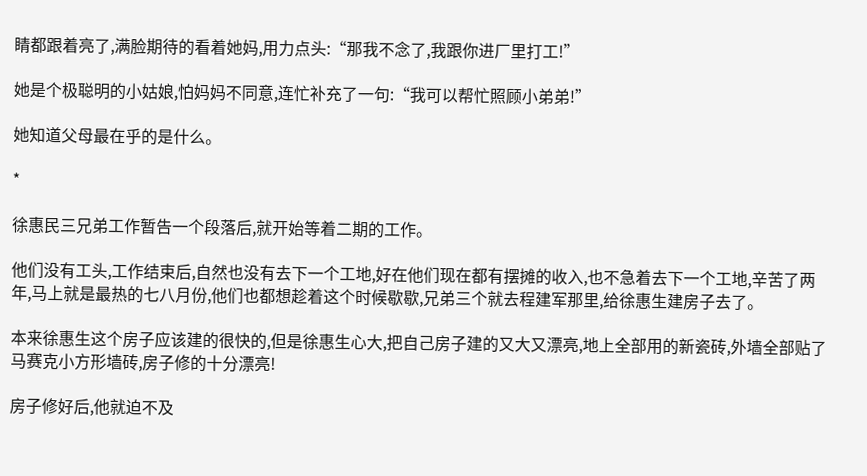睛都跟着亮了,满脸期待的看着她妈,用力点头:“那我不念了,我跟你进厂里打工!”

她是个极聪明的小姑娘,怕妈妈不同意,连忙补充了一句:“我可以帮忙照顾小弟弟!”

她知道父母最在乎的是什么。

*

徐惠民三兄弟工作暂告一个段落后,就开始等着二期的工作。

他们没有工头,工作结束后,自然也没有去下一个工地,好在他们现在都有摆摊的收入,也不急着去下一个工地,辛苦了两年,马上就是最热的七八月份,他们也都想趁着这个时候歇歇,兄弟三个就去程建军那里,给徐惠生建房子去了。

本来徐惠生这个房子应该建的很快的,但是徐惠生心大,把自己房子建的又大又漂亮,地上全部用的新瓷砖,外墙全部贴了马赛克小方形墙砖,房子修的十分漂亮!

房子修好后,他就迫不及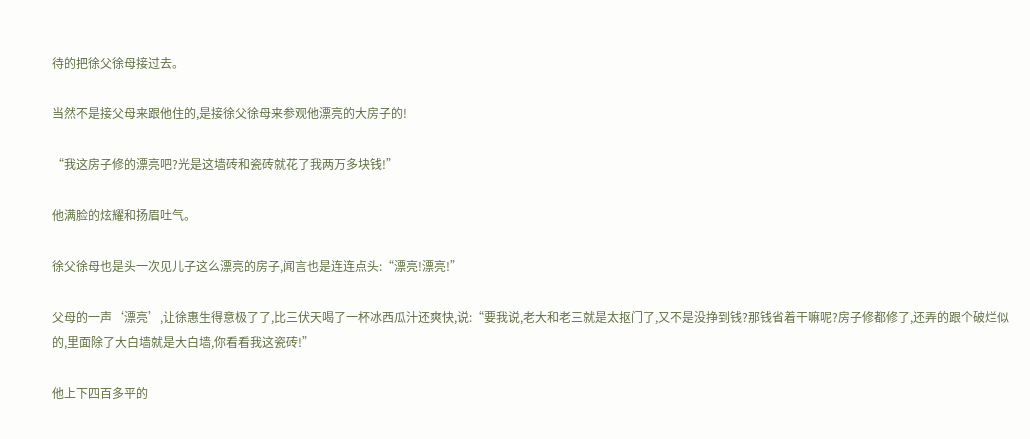待的把徐父徐母接过去。

当然不是接父母来跟他住的,是接徐父徐母来参观他漂亮的大房子的!

“我这房子修的漂亮吧?光是这墙砖和瓷砖就花了我两万多块钱!”

他满脸的炫耀和扬眉吐气。

徐父徐母也是头一次见儿子这么漂亮的房子,闻言也是连连点头:“漂亮!漂亮!”

父母的一声‘漂亮’,让徐惠生得意极了了,比三伏天喝了一杯冰西瓜汁还爽快,说:“要我说,老大和老三就是太抠门了,又不是没挣到钱?那钱省着干嘛呢?房子修都修了,还弄的跟个破烂似的,里面除了大白墙就是大白墙,你看看我这瓷砖!”

他上下四百多平的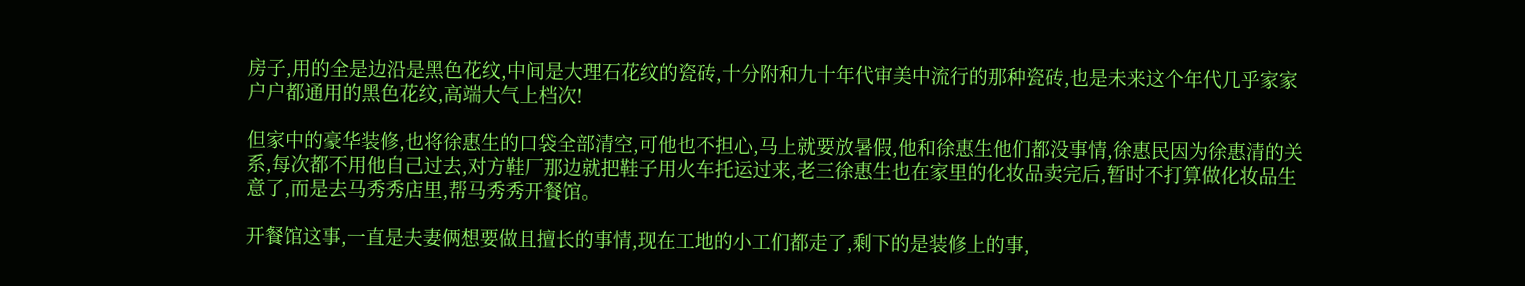房子,用的全是边沿是黑色花纹,中间是大理石花纹的瓷砖,十分附和九十年代审美中流行的那种瓷砖,也是未来这个年代几乎家家户户都通用的黑色花纹,高端大气上档次!

但家中的豪华装修,也将徐惠生的口袋全部清空,可他也不担心,马上就要放暑假,他和徐惠生他们都没事情,徐惠民因为徐惠清的关系,每次都不用他自己过去,对方鞋厂那边就把鞋子用火车托运过来,老三徐惠生也在家里的化妆品卖完后,暂时不打算做化妆品生意了,而是去马秀秀店里,帮马秀秀开餐馆。

开餐馆这事,一直是夫妻俩想要做且擅长的事情,现在工地的小工们都走了,剩下的是装修上的事,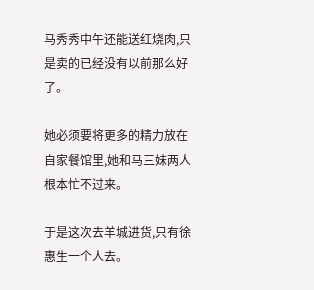马秀秀中午还能送红烧肉,只是卖的已经没有以前那么好了。

她必须要将更多的精力放在自家餐馆里,她和马三妹两人根本忙不过来。

于是这次去羊城进货,只有徐惠生一个人去。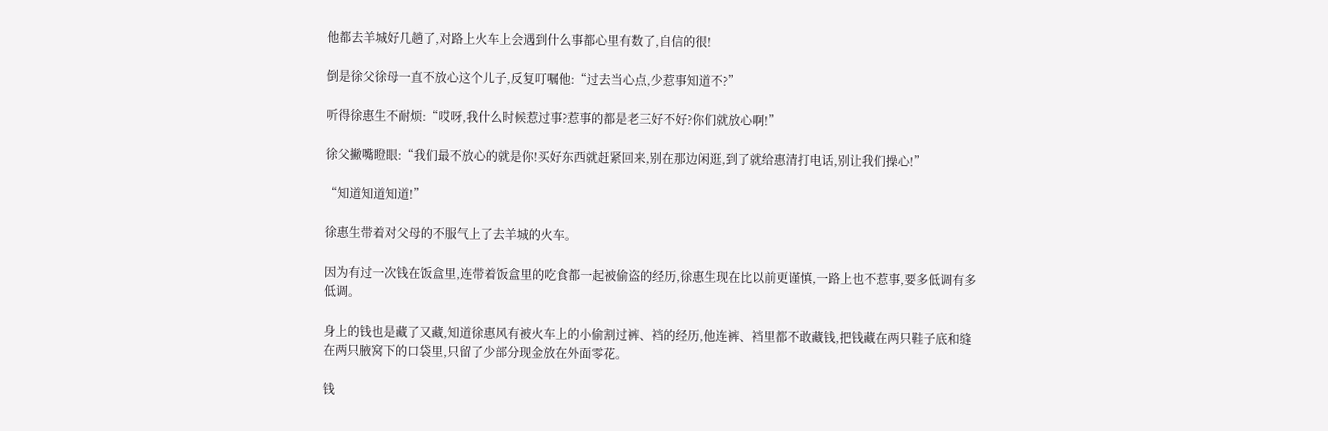他都去羊城好几趟了,对路上火车上会遇到什么事都心里有数了,自信的很!

倒是徐父徐母一直不放心这个儿子,反复叮嘱他:“过去当心点,少惹事知道不?”

听得徐惠生不耐烦:“哎呀,我什么时候惹过事?惹事的都是老三好不好?你们就放心啊!”

徐父撇嘴瞪眼:“我们最不放心的就是你!买好东西就赶紧回来,别在那边闲逛,到了就给惠清打电话,别让我们操心!”

“知道知道知道!”

徐惠生带着对父母的不服气上了去羊城的火车。

因为有过一次钱在饭盒里,连带着饭盒里的吃食都一起被偷盗的经历,徐惠生现在比以前更谨慎,一路上也不惹事,要多低调有多低调。

身上的钱也是藏了又藏,知道徐惠风有被火车上的小偷割过裤、裆的经历,他连裤、裆里都不敢藏钱,把钱藏在两只鞋子底和缝在两只腋窝下的口袋里,只留了少部分现金放在外面零花。

钱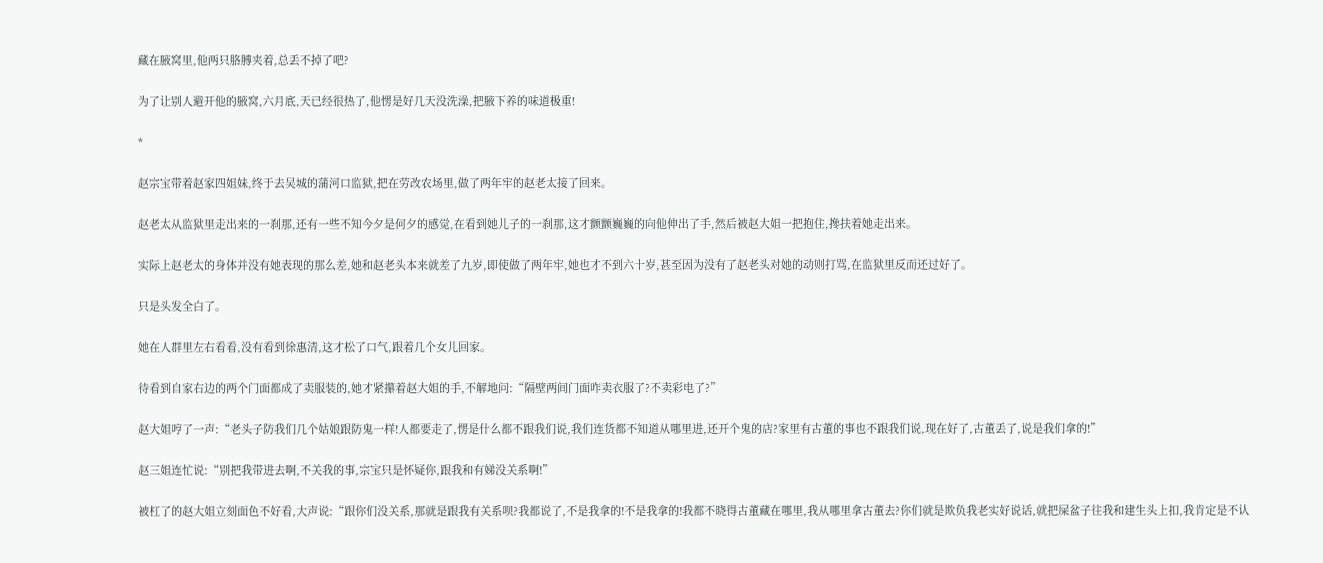藏在腋窝里,他两只胳膊夹着,总丢不掉了吧?

为了让别人避开他的腋窝,六月底,天已经很热了,他愣是好几天没洗澡,把腋下养的味道极重!

*

赵宗宝带着赵家四姐妹,终于去吴城的蒲河口监狱,把在劳改农场里,做了两年牢的赵老太接了回来。

赵老太从监狱里走出来的一刹那,还有一些不知今夕是何夕的感觉,在看到她儿子的一刹那,这才颤颤巍巍的向他伸出了手,然后被赵大姐一把抱住,搀扶着她走出来。

实际上赵老太的身体并没有她表现的那么差,她和赵老头本来就差了九岁,即使做了两年牢,她也才不到六十岁,甚至因为没有了赵老头对她的动则打骂,在监狱里反而还过好了。

只是头发全白了。

她在人群里左右看看,没有看到徐惠清,这才松了口气,跟着几个女儿回家。

待看到自家右边的两个门面都成了卖服装的,她才紧攥着赵大姐的手,不解地问:“隔壁两间门面咋卖衣服了?不卖彩电了?”

赵大姐哼了一声:“老头子防我们几个姑娘跟防鬼一样!人都要走了,愣是什么都不跟我们说,我们连货都不知道从哪里进,还开个鬼的店?家里有古董的事也不跟我们说,现在好了,古董丢了,说是我们拿的!”

赵三姐连忙说:“别把我带进去啊,不关我的事,宗宝只是怀疑你,跟我和有娣没关系啊!”

被杠了的赵大姐立刻面色不好看,大声说:“跟你们没关系,那就是跟我有关系呗?我都说了,不是我拿的!不是我拿的!我都不晓得古董藏在哪里,我从哪里拿古董去?你们就是欺负我老实好说话,就把屎盆子往我和建生头上扣,我肯定是不认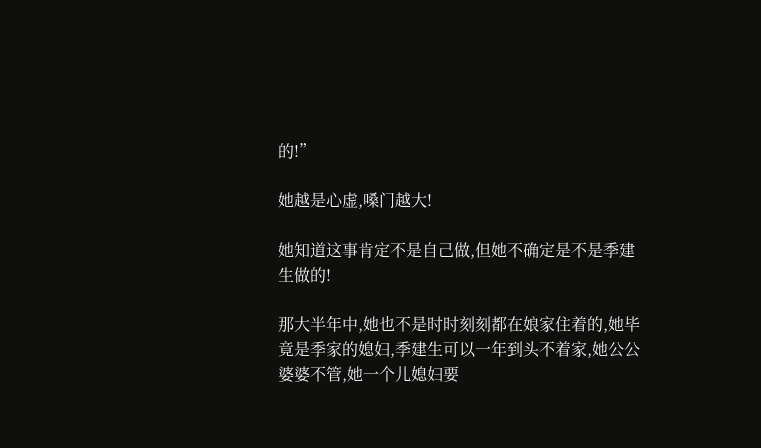的!”

她越是心虚,嗓门越大!

她知道这事肯定不是自己做,但她不确定是不是季建生做的!

那大半年中,她也不是时时刻刻都在娘家住着的,她毕竟是季家的媳妇,季建生可以一年到头不着家,她公公婆婆不管,她一个儿媳妇要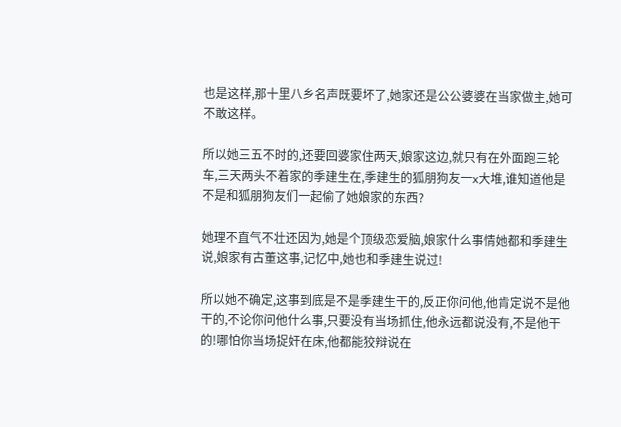也是这样,那十里八乡名声既要坏了,她家还是公公婆婆在当家做主,她可不敢这样。

所以她三五不时的,还要回婆家住两天,娘家这边,就只有在外面跑三轮车,三天两头不着家的季建生在,季建生的狐朋狗友一x大堆,谁知道他是不是和狐朋狗友们一起偷了她娘家的东西?

她理不直气不壮还因为,她是个顶级恋爱脑,娘家什么事情她都和季建生说,娘家有古董这事,记忆中,她也和季建生说过!

所以她不确定,这事到底是不是季建生干的,反正你问他,他肯定说不是他干的,不论你问他什么事,只要没有当场抓住,他永远都说没有,不是他干的!哪怕你当场捉奸在床,他都能狡辩说在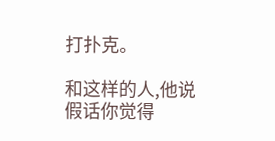打扑克。

和这样的人,他说假话你觉得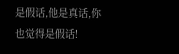是假话,他是真话,你也觉得是假话!